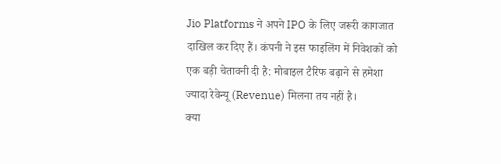Jio Platforms ने अपने IPO के लिए जरूरी कागजात दाखिल कर दिए हैं। कंपनी ने इस फाइलिंग में निवेशकों को एक बड़ी चेतावनी दी है: मोबाइल टैरिफ बढ़ाने से हमेशा ज्यादा रेवेन्यू (Revenue) मिलना तय नहीं है।
क्या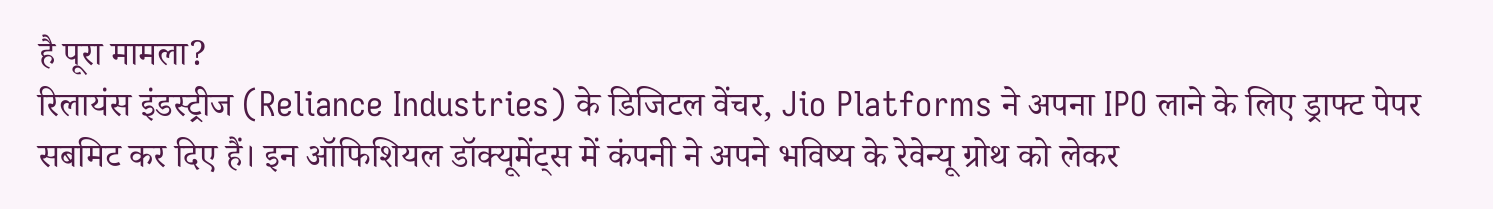है पूरा मामला?
रिलायंस इंडस्ट्रीज (Reliance Industries) के डिजिटल वेंचर, Jio Platforms ने अपना IPO लाने के लिए ड्राफ्ट पेपर सबमिट कर दिए हैं। इन ऑफिशियल डॉक्यूमेंट्स में कंपनी ने अपने भविष्य के रेवेन्यू ग्रोथ को लेकर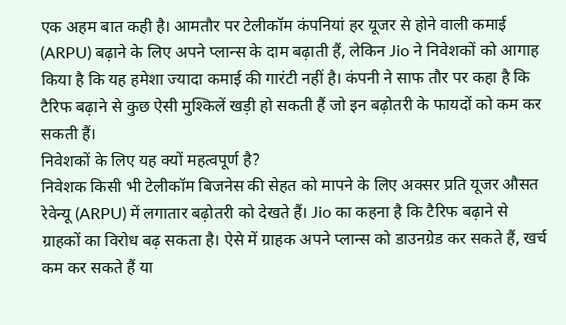एक अहम बात कही है। आमतौर पर टेलीकॉम कंपनियां हर यूजर से होने वाली कमाई (ARPU) बढ़ाने के लिए अपने प्लान्स के दाम बढ़ाती हैं, लेकिन Jio ने निवेशकों को आगाह किया है कि यह हमेशा ज्यादा कमाई की गारंटी नहीं है। कंपनी ने साफ तौर पर कहा है कि टैरिफ बढ़ाने से कुछ ऐसी मुश्किलें खड़ी हो सकती हैं जो इन बढ़ोतरी के फायदों को कम कर सकती हैं।
निवेशकों के लिए यह क्यों महत्वपूर्ण है?
निवेशक किसी भी टेलीकॉम बिजनेस की सेहत को मापने के लिए अक्सर प्रति यूजर औसत रेवेन्यू (ARPU) में लगातार बढ़ोतरी को देखते हैं। Jio का कहना है कि टैरिफ बढ़ाने से ग्राहकों का विरोध बढ़ सकता है। ऐसे में ग्राहक अपने प्लान्स को डाउनग्रेड कर सकते हैं, खर्च कम कर सकते हैं या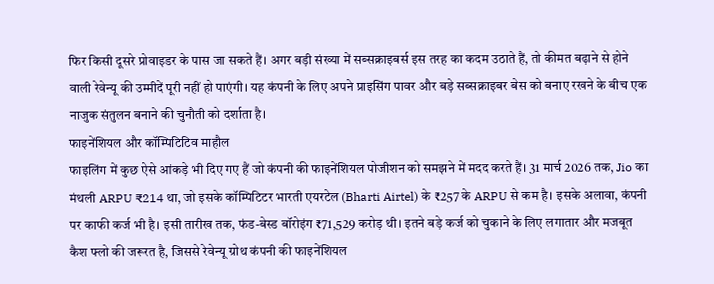फिर किसी दूसरे प्रोवाइडर के पास जा सकते हैं। अगर बड़ी संख्या में सब्सक्राइबर्स इस तरह का कदम उठाते हैं, तो कीमत बढ़ाने से होने वाली रेवेन्यू की उम्मीदें पूरी नहीं हो पाएंगी। यह कंपनी के लिए अपने प्राइसिंग पावर और बड़े सब्सक्राइबर बेस को बनाए रखने के बीच एक नाजुक संतुलन बनाने की चुनौती को दर्शाता है।
फाइनेंशियल और कॉम्पिटिटिव माहौल
फाइलिंग में कुछ ऐसे आंकड़े भी दिए गए हैं जो कंपनी की फाइनेंशियल पोजीशन को समझने में मदद करते हैं। 31 मार्च 2026 तक, Jio का मंथली ARPU ₹214 था, जो इसके कॉम्पिटिटर भारती एयरटेल (Bharti Airtel) के ₹257 के ARPU से कम है। इसके अलावा, कंपनी पर काफी कर्ज भी है। इसी तारीख तक, फंड-बेस्ड बॉरोइंग ₹71,529 करोड़ थी। इतने बड़े कर्ज को चुकाने के लिए लगातार और मजबूत कैश फ्लो की जरूरत है, जिससे रेवेन्यू ग्रोथ कंपनी की फाइनेंशियल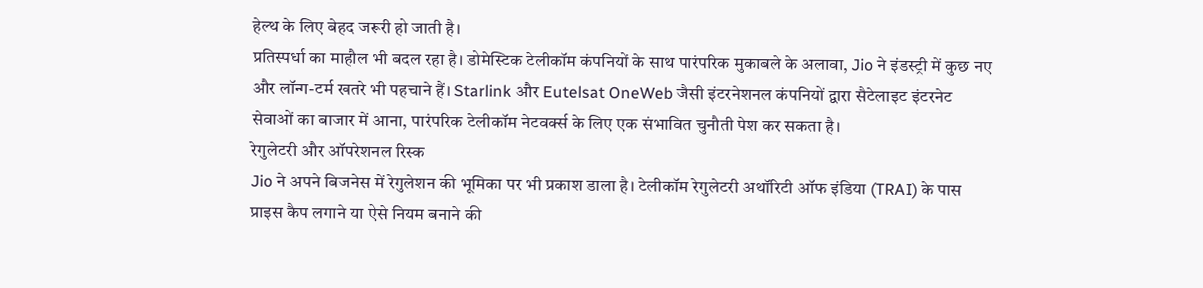हेल्थ के लिए बेहद जरूरी हो जाती है।
प्रतिस्पर्धा का माहौल भी बदल रहा है। डोमेस्टिक टेलीकॉम कंपनियों के साथ पारंपरिक मुकाबले के अलावा, Jio ने इंडस्ट्री में कुछ नए और लॉन्ग-टर्म खतरे भी पहचाने हैं। Starlink और Eutelsat OneWeb जैसी इंटरनेशनल कंपनियों द्वारा सैटेलाइट इंटरनेट सेवाओं का बाजार में आना, पारंपरिक टेलीकॉम नेटवर्क्स के लिए एक संभावित चुनौती पेश कर सकता है।
रेगुलेटरी और ऑपरेशनल रिस्क
Jio ने अपने बिजनेस में रेगुलेशन की भूमिका पर भी प्रकाश डाला है। टेलीकॉम रेगुलेटरी अथॉरिटी ऑफ इंडिया (TRAI) के पास प्राइस कैप लगाने या ऐसे नियम बनाने की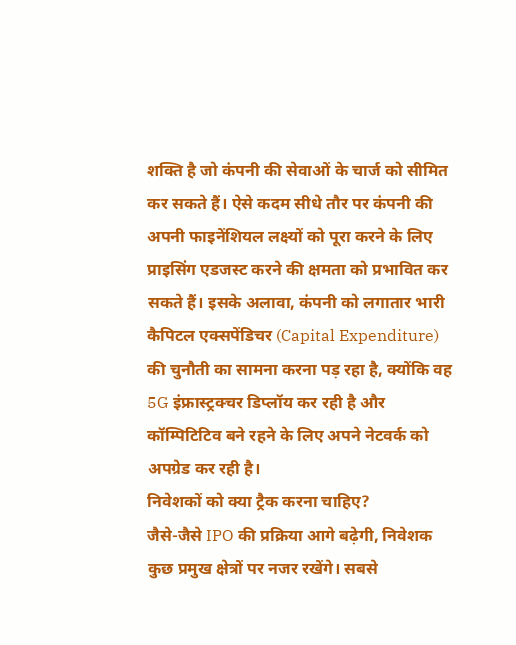शक्ति है जो कंपनी की सेवाओं के चार्ज को सीमित कर सकते हैं। ऐसे कदम सीधे तौर पर कंपनी की अपनी फाइनेंशियल लक्ष्यों को पूरा करने के लिए प्राइसिंग एडजस्ट करने की क्षमता को प्रभावित कर सकते हैं। इसके अलावा, कंपनी को लगातार भारी कैपिटल एक्सपेंडिचर (Capital Expenditure) की चुनौती का सामना करना पड़ रहा है, क्योंकि वह 5G इंफ्रास्ट्रक्चर डिप्लॉय कर रही है और कॉम्पिटिटिव बने रहने के लिए अपने नेटवर्क को अपग्रेड कर रही है।
निवेशकों को क्या ट्रैक करना चाहिए?
जैसे-जैसे IPO की प्रक्रिया आगे बढ़ेगी, निवेशक कुछ प्रमुख क्षेत्रों पर नजर रखेंगे। सबसे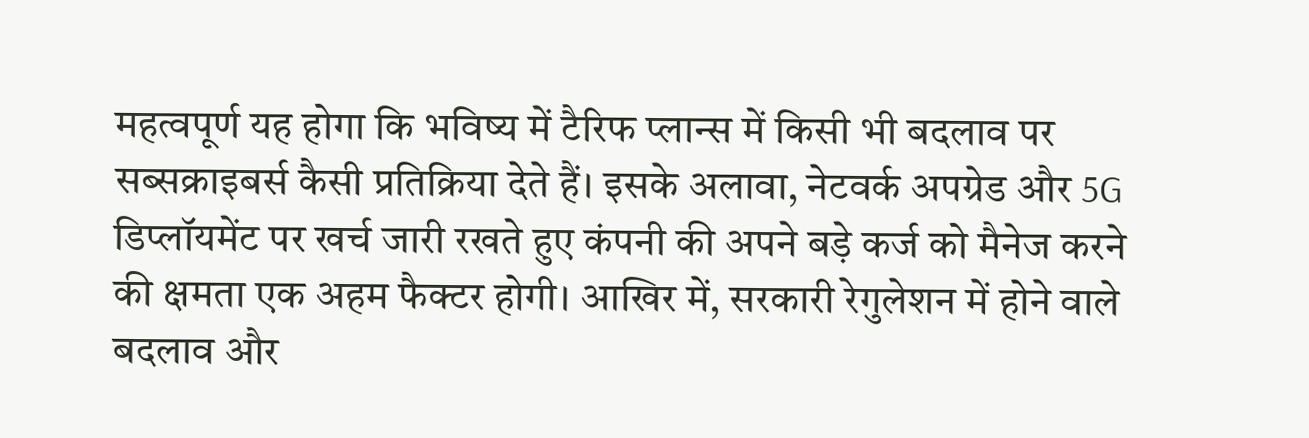महत्वपूर्ण यह होगा कि भविष्य में टैरिफ प्लान्स में किसी भी बदलाव पर सब्सक्राइबर्स कैसी प्रतिक्रिया देते हैं। इसके अलावा, नेटवर्क अपग्रेड और 5G डिप्लॉयमेंट पर खर्च जारी रखते हुए कंपनी की अपने बड़े कर्ज को मैनेज करने की क्षमता एक अहम फैक्टर होगी। आखिर में, सरकारी रेगुलेशन में होने वाले बदलाव और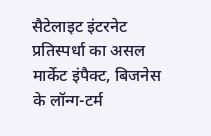सैटेलाइट इंटरनेट प्रतिस्पर्धा का असल मार्केट इंपैक्ट, बिजनेस के लॉन्ग-टर्म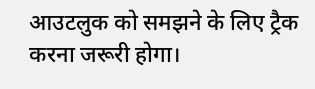आउटलुक को समझने के लिए ट्रैक करना जरूरी होगा।